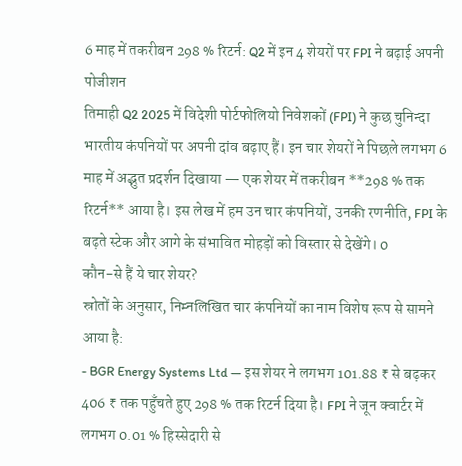6 माह में तकरीबन 298 % रिटर्न: Q2 में इन 4 शेयरों पर FPI ने बढ़ाई अपनी पोजीशन
तिमाही Q2 2025 में विदेशी पोर्टफोलियो निवेशकों (FPI) ने कुछ चुनिन्दा भारतीय कंपनियों पर अपनी दांव बढ़ाए हैं। इन चार शेयरों ने पिछले लगभग 6 माह में अद्भुत प्रदर्शन दिखाया — एक शेयर में तकरीबन **298 % तक रिटर्न** आया है। इस लेख में हम उन चार कंपनियों, उनकी रणनीति, FPI के बढ़ते स्टेक और आगे के संभावित मोहड़ों को विस्तार से देखेंगे। 0
कौन-से हैं ये चार शेयर?
स्रोतों के अनुसार, निम्नलिखित चार कंपनियों का नाम विशेष रूप से सामने आया है:
- BGR Energy Systems Ltd — इस शेयर ने लगभग 101.88 ₹ से बढ़कर 406 ₹ तक पहुँचते हुए 298 % तक रिटर्न दिया है। FPI ने जून क्वार्टर में लगभग 0.01 % हिस्सेदारी से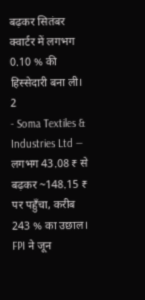बढ़कर सितंबर क्वार्टर में लगभग 0.10 % की हिस्सेदारी बना ली। 2
- Soma Textiles & Industries Ltd — लगभग 43.08 ₹ से बढ़कर ~148.15 ₹ पर पहुँचा, करीब 243 % का उछाल। FPI ने जून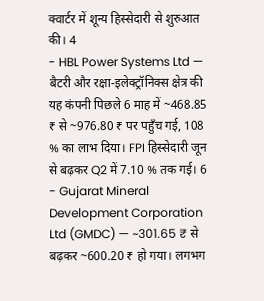क्वार्टर में शून्य हिस्सेदारी से शुरुआत की। 4
- HBL Power Systems Ltd — बैटरी और रक्षा-इलेक्ट्रॉनिक्स क्षेत्र की यह कंपनी पिछले 6 माह में ~468.85 ₹ से ~976.80 ₹ पर पहुँच गई, 108 % का लाभ दिया। FPI हिस्सेदारी जून से बढ़कर Q2 में 7.10 % तक गई। 6
- Gujarat Mineral Development Corporation Ltd (GMDC) — ~301.65 ₹ से बढ़कर ~600.20 ₹ हो गया। लगभग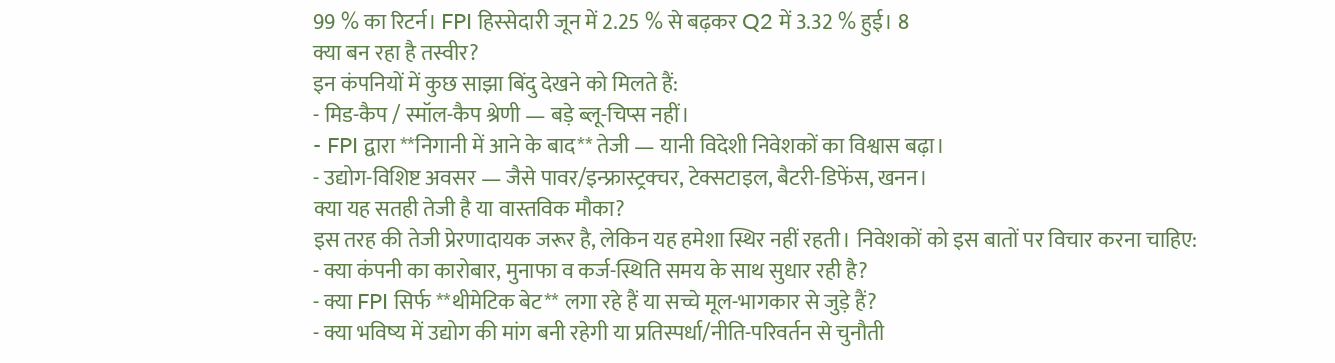99 % का रिटर्न। FPI हिस्सेदारी जून में 2.25 % से बढ़कर Q2 में 3.32 % हुई। 8
क्या बन रहा है तस्वीर?
इन कंपनियों में कुछ साझा बिंदु देखने को मिलते हैं:
- मिड-कैप / स्मॉल-कैप श्रेणी — बड़े ब्लू-चिप्स नहीं।
- FPI द्वारा **निगानी में आने के बाद** तेजी — यानी विदेशी निवेशकों का विश्वास बढ़ा।
- उद्योग-विशिष्ट अवसर — जैसे पावर/इन्फ्रास्ट्रक्चर, टेक्सटाइल, बैटरी-डिफेंस, खनन।
क्या यह सतही तेजी है या वास्तविक मौका?
इस तरह की तेजी प्रेरणादायक जरूर है, लेकिन यह हमेशा स्थिर नहीं रहती। निवेशकों को इस बातों पर विचार करना चाहिए:
- क्या कंपनी का कारोबार, मुनाफा व कर्ज-स्थिति समय के साथ सुधार रही है?
- क्या FPI सिर्फ **थीमेटिक बेट** लगा रहे हैं या सच्चे मूल-भागकार से जुड़े हैं?
- क्या भविष्य में उद्योग की मांग बनी रहेगी या प्रतिस्पर्धा/नीति-परिवर्तन से चुनौती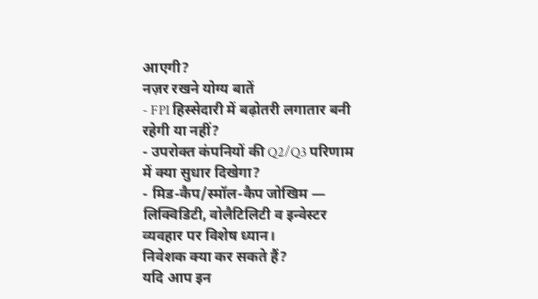आएगी?
नज़र रखने योग्य बातें
- FPI हिस्सेदारी में बढ़ोतरी लगातार बनी रहेगी या नहीं?
- उपरोक्त कंपनियों की Q2/Q3 परिणाम में क्या सुधार दिखेगा?
- मिड-कैप/स्मॉल-कैप जोखिम — लिक्विडिटी, वोलैटिलिटी व इन्वेस्टर व्यवहार पर विशेष ध्यान।
निवेशक क्या कर सकते हैं?
यदि आप इन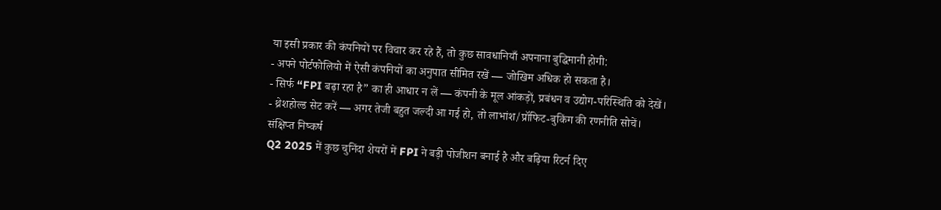या इसी प्रकार की कंपनियों पर विचार कर रहे हैं, तो कुछ सावधानियाँ अपनाना बुद्धिमानी होगी:
- अपने पोर्टफोलियो में ऐसी कंपनियों का अनुपात सीमित रखें — जोखिम अधिक हो सकता है।
- सिर्फ “FPI बढ़ा रहा है” का ही आधार न लें — कंपनी के मूल आंकड़ों, प्रबंधन व उद्योग-परिस्थिति को देखें।
- थ्रेशहोल्ड सेट करें — अगर तेजी बहुत जल्दी आ गई हो, तो लाभांश/प्रॉफिट-बुकिंग की रणनीति सोचें।
संक्षिप्त निष्कर्ष
Q2 2025 में कुछ चुनिंदा शेयरों में FPI ने बड़ी पोजीशन बनाई है और बढ़िया रिटर्न दिए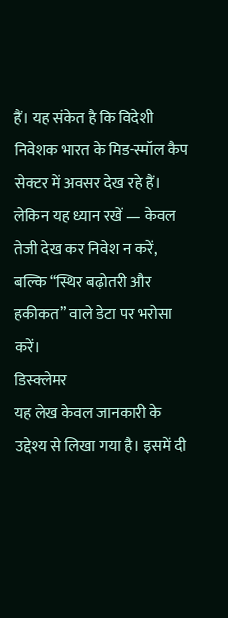हैं। यह संकेत है कि विदेशी निवेशक भारत के मिड-स्मॉल कैप सेक्टर में अवसर देख रहे हैं। लेकिन यह ध्यान रखें — केवल तेजी देख कर निवेश न करें, बल्कि “स्थिर बढ़ोतरी और हकीकत” वाले डेटा पर भरोसा करें।
डिस्क्लेमर
यह लेख केवल जानकारी के उद्देश्य से लिखा गया है। इसमें दी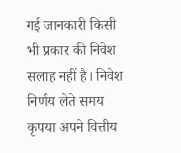गई जानकारी किसी भी प्रकार की निवेश सलाह नहीं है। निवेश निर्णय लेते समय कृपया अपने वित्तीय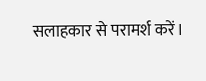सलाहकार से परामर्श करें।